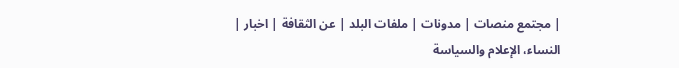| مجتمع منصات | مدونات | ملفات البلد | عن الثقافة | اخبار |
النساء، الإعلام والسياسة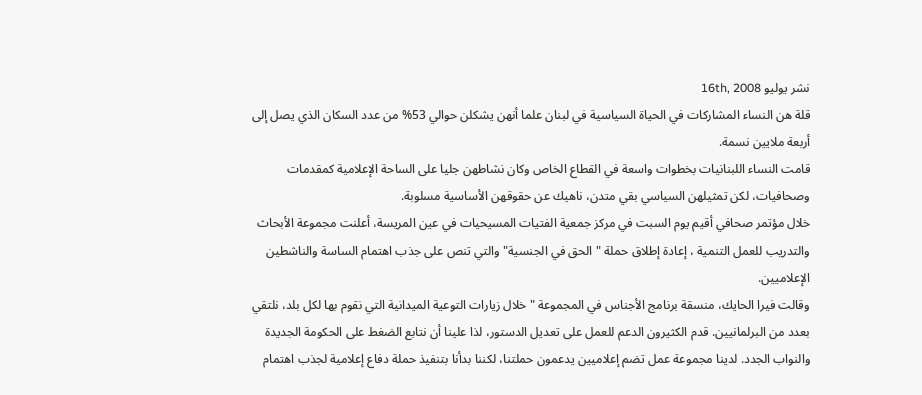نشر يوليو 16th, 2008
قلة هن النساء المشاركات في الحياة السياسية في لبنان علما أنهن يشكلن حوالي 53% من عدد السكان الذي يصل إلى أربعة ملايين نسمة.
قامت النساء اللبنانيات بخطوات واسعة في القطاع الخاص وكان نشاطهن جليا على الساحة الإعلامية كمقدمات وصحافيات، لكن تمثيلهن السياسي بقي متدن، ناهيك عن حقوقهن الأساسية مسلوبة.
خلال مؤتمر صحافي أقيم يوم السبت في مركز جمعية الفتيات المسيحيات في عين المريسة، أعلنت مجموعة الأبحاث والتدريب للعمل التنمية ، إعادة إطلاق حملة "الحق في الجنسية" والتي تنص على جذب اهتمام الساسة والناشطين الإعلاميين.
وقالت فيرا الحايك، منسقة برنامج الأجناس في المجموعة "خلال زيارات التوعية الميدانية التي نقوم بها لكل بلد، نلتقي بعدد من البرلمانيين. قدم الكثيرون الدعم للعمل على تعديل الدستور، لذا علينا أن نتابع الضغط على الحكومة الجديدة والنواب الجدد. لدينا مجموعة عمل تضم إعلاميين يدعمون حملتنا، لكننا بدأنا بتنفيذ حملة دفاع إعلامية لجذب اهتمام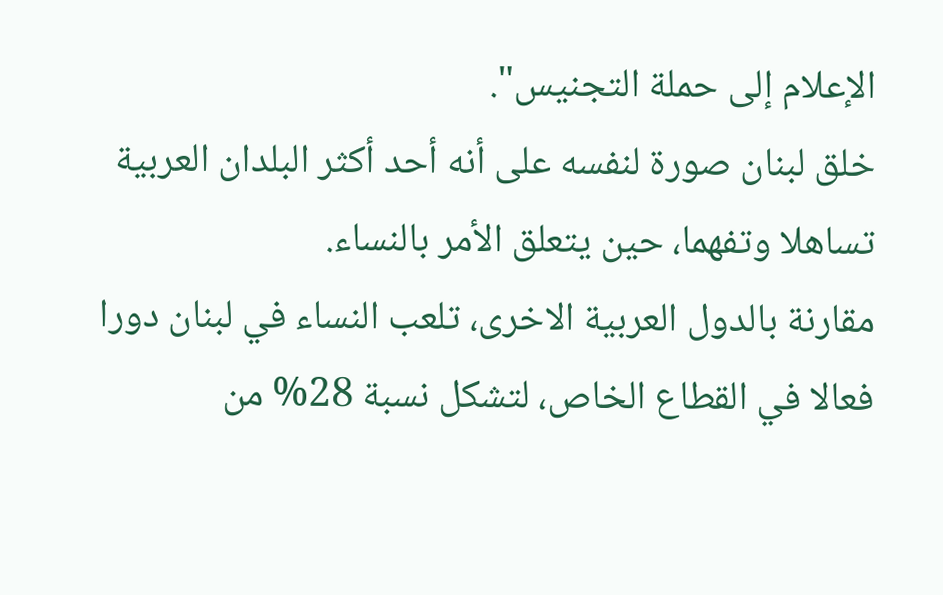الإعلام إلى حملة التجنيس".
خلق لبنان صورة لنفسه على أنه أحد أكثر البلدان العربية تساهلا وتفهما، حين يتعلق الأمر بالنساء.
مقارنة بالدول العربية الاخرى، تلعب النساء في لبنان دورا فعالا في القطاع الخاص، لتشكل نسبة 28% من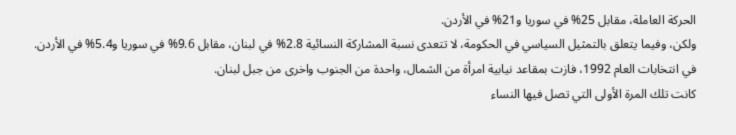الحركة العاملة، مقابل 25% في سوريا و21% في الأردن.
ولكن، وفيما يتعلق بالتمثيل السياسي في الحكومة، لا تتعدى نسبة المشاركة النسائية 2.8% في لبنان، مقابل 9.6% في سوريا و5.4% في الأردن.
في انتخابات العام 1992، فازت بمقاعد نيابية امرأة من الشمال، واحدة من الجنوب واخرى من جبل لبنان.
كانت تلك المرة الأولى التي تصل فيها النساء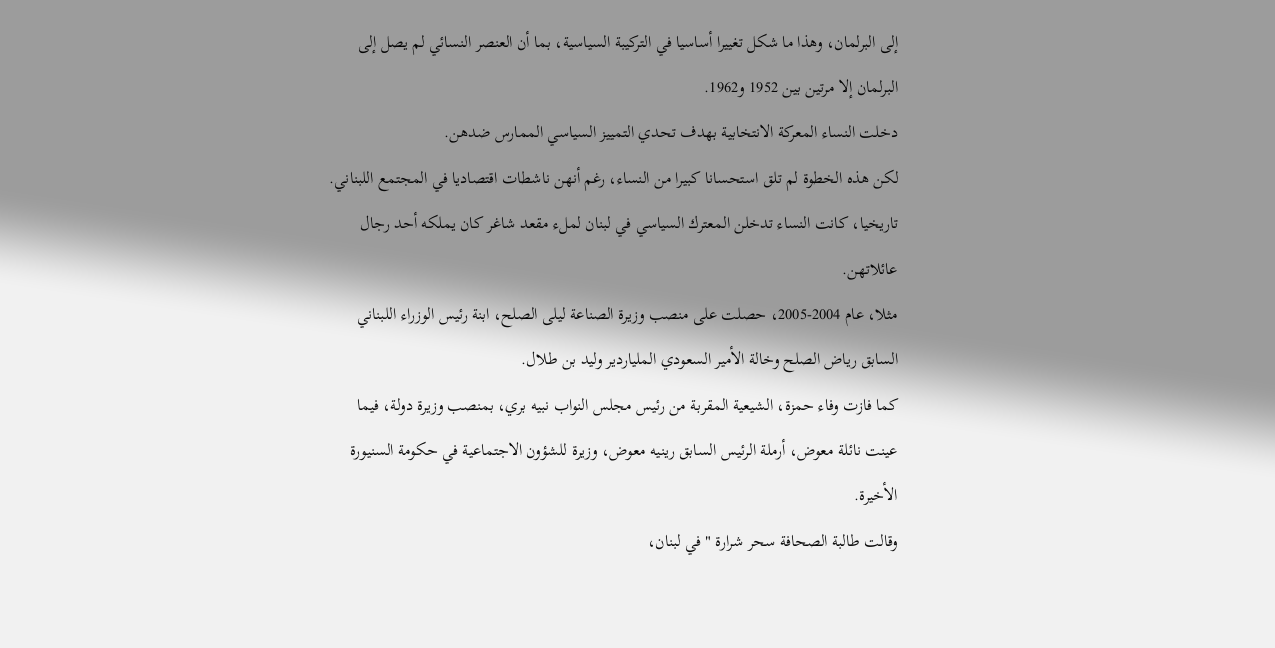إلى البرلمان، وهذا ما شكل تغييرا أساسيا في التركيبة السياسية، بما أن العنصر النسائي لم يصل إلى البرلمان إلا مرتين بين 1952 و1962.
دخلت النساء المعركة الانتخابية بهدف تحدي التمييز السياسي الممارس ضدهن.
لكن هذه الخطوة لم تلق استحسانا كبيرا من النساء، رغم أنهن ناشطات اقتصاديا في المجتمع اللبناني.
تاريخيا، كانت النساء تدخلن المعترك السياسي في لبنان لملء مقعد شاغر كان يملكه أحد رجال عائلاتهن.
مثلا، عام 2004-2005، حصلت على منصب وزيرة الصناعة ليلى الصلح، ابنة رئيس الوزراء اللبناني السابق رياض الصلح وخالة الأمير السعودي الملياردير وليد بن طلال.
كما فازت وفاء حمزة، الشيعية المقربة من رئيس مجلس النواب نبيه بري، بمنصب وزيرة دولة، فيما عينت نائلة معوض، أرملة الرئيس السابق رينيه معوض، وزيرة للشؤون الاجتماعية في حكومة السنيورة الأخيرة.
وقالت طالبة الصحافة سحر شرارة "في لبنان،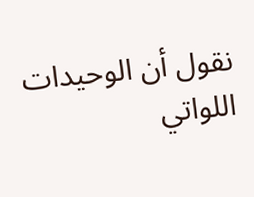نقول أن الوحيدات اللواتي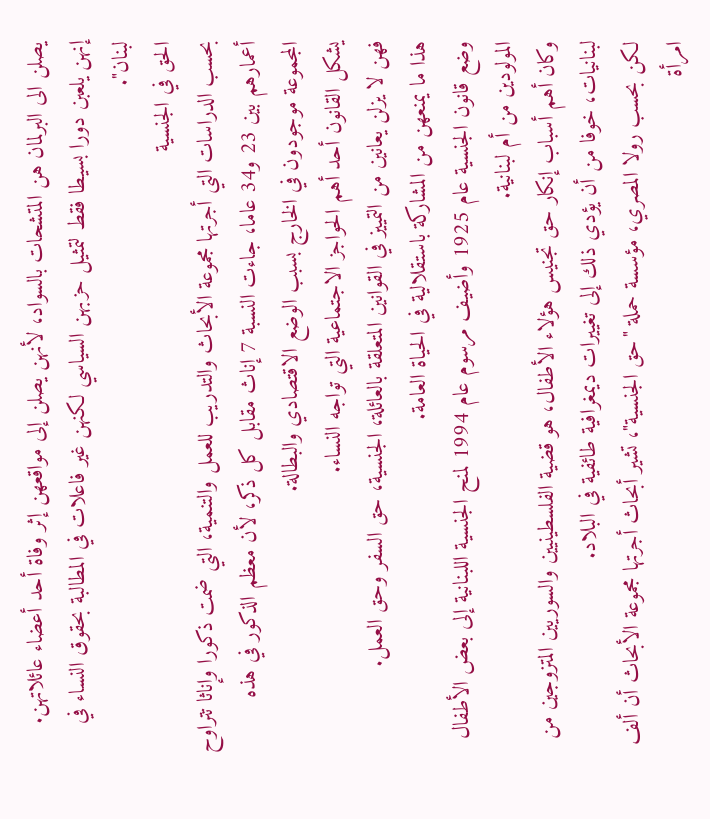يصلن الى البرلمان هن المتشحات بالسواد، لأنهن يصلن إلى مواقعهن إثر وفاة أحد أعضاء عائلاتهن. إنهن يلعبن دورا بسيطا فقط لتمثيل حزبهن السياسي لكنهن غير فاعلات في المطالبة بحقوق النساء في لبنان".
الحق في الجنسية
بحسب الدراسات التي أجرتها مجموعة الأبحاث والتدريب للعمل والتنمية، التي ضمت ذكورا وإناثا تتراوح أعمارهم بين 23 و34 عاما، جاءت النسبة 7 إناث مقابل كل ذكر، لأن معظم الذكور في هذه المجموعة موجودون في الخارج بسبب الوضع الاقتصادي والبطالة.
يشكل القانون أحد أهم الحواجز الاجتماعية التي تواجه النساء.
فهن لا يزلن يعانين من التمييز في القوانين المتعلقة بالعائلة، الجنسية، حق السفر وحق العمل.
هذا ما يمنعهن من المشاركة باستقلالية في الحياة العامة.
وضع قانون الجنسية عام 1925 وأضيف مرسوم عام 1994 لمنح الجنسية اللبنانية إلى بعض الأطفال المولودين من أم لبنانية.
وكان أهم أسباب إنكار حق تجنيس هؤلاء الأطفال، هو قضية الفلسطينيين والسوريين المتزوجين من لبنانيات، خوفا من أن يؤدي ذلك إلى تغييرات ديمغرافية طائفية في البلاد.
لكن بحسب رولا المصري، مؤسسة حملة "حق الجنسية"، تشير أبحاث أجرتها مجموعة الأبحاث أن ألف امرأة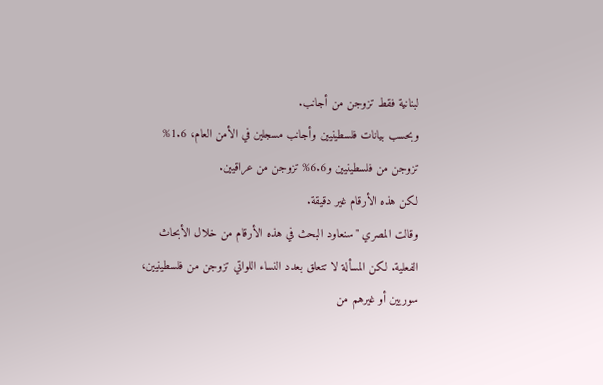لبنانية فقط تزوجن من أجانب.
وبحسب بيانات فلسطينيين وأجانب مسجلين في الأمن العام، 1.6% تزوجن من فلسطينيين و6.6% تزوجن من عراقيين.
لكن هذه الأرقام غير دقيقة.
وقالت المصري "سنعاود البحث في هذه الأرقام من خلال الأبحاث الفعلية. لكن المسألة لا تتعلق بعدد النساء اللواتي تزوجن من فلسطينيين، سوريين أو غيرهم من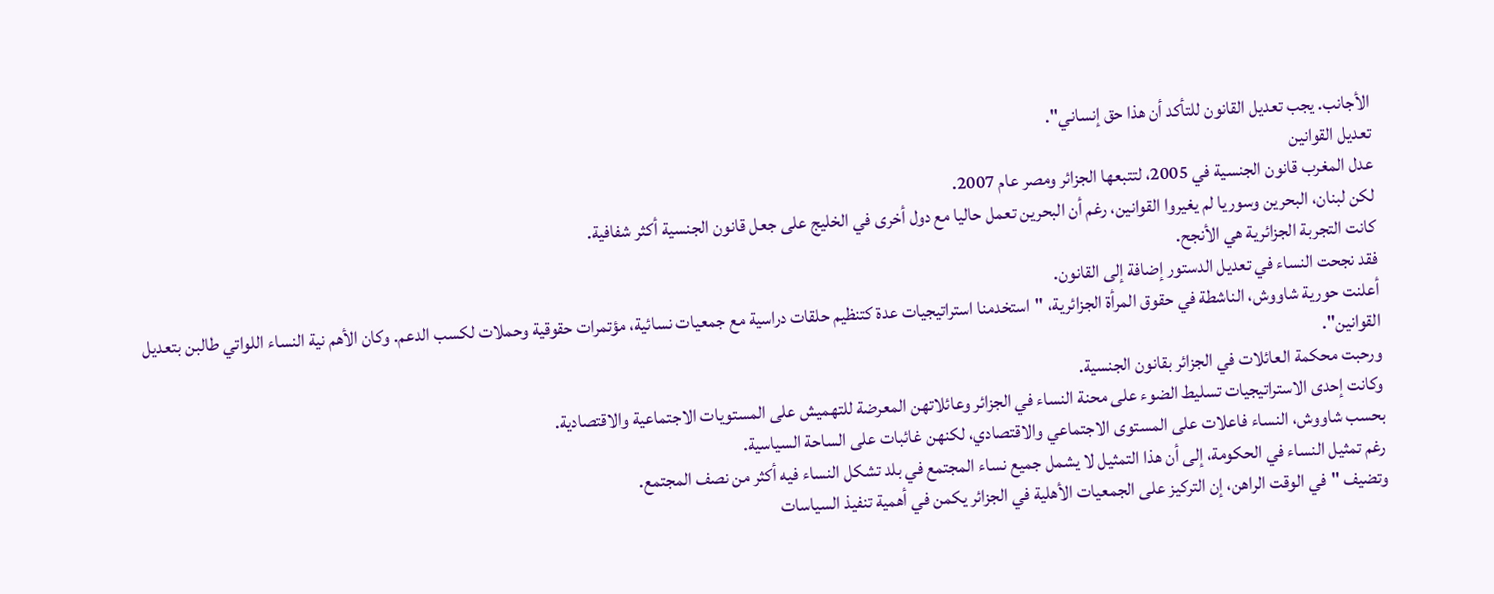الأجانب. يجب تعديل القانون للتأكد أن هذا حق إنساني".
تعديل القوانين
عدل المغرب قانون الجنسية في 2005، لتتبعها الجزائر ومصر عام 2007.
لكن لبنان، البحرين وسوريا لم يغيروا القوانين، رغم أن البحرين تعمل حاليا مع دول أخرى في الخليج على جعل قانون الجنسية أكثر شفافية.
كانت التجربة الجزائرية هي الأنجح.
فقد نجحت النساء في تعديل الدستور إضافة إلى القانون.
أعلنت حورية شاووش، الناشطة في حقوق المرأة الجزائرية، "استخدمنا استراتيجيات عدة كتنظيم حلقات دراسية مع جمعيات نسائية، مؤتمرات حقوقية وحملات لكسب الدعم. وكان الأهم نية النساء اللواتي طالبن بتعديل القوانين".
ورحبت محكمة العائلات في الجزائر بقانون الجنسية.
وكانت إحدى الاستراتيجيات تسليط الضوء على محنة النساء في الجزائر وعائلاتهن المعرضة للتهميش على المستويات الاجتماعية والاقتصادية.
بحسب شاووش، النساء فاعلات على المستوى الاجتماعي والاقتصادي، لكنهن غائبات على الساحة السياسية.
رغم تمثيل النساء في الحكومة، إلى أن هذا التمثيل لا يشمل جميع نساء المجتمع في بلد تشكل النساء فيه أكثر من نصف المجتمع.
وتضيف "في الوقت الراهن، إن التركيز على الجمعيات الأهلية في الجزائر يكمن في أهمية تنفيذ السياسات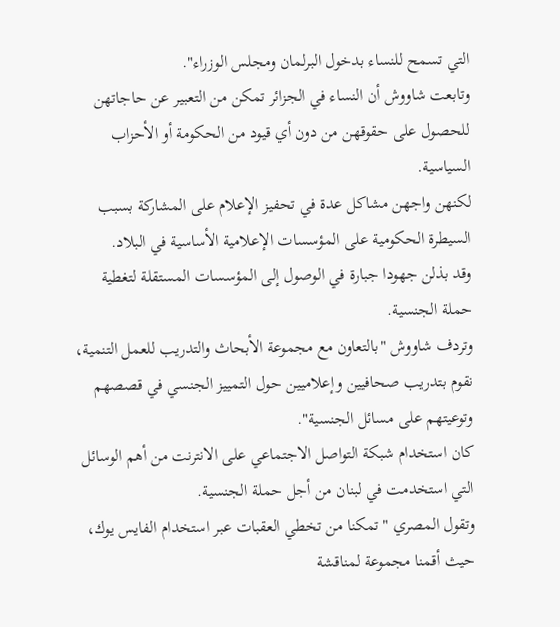التي تسمح للنساء بدخول البرلمان ومجلس الوزراء".
وتابعت شاووش أن النساء في الجزائر تمكن من التعبير عن حاجاتهن للحصول على حقوقهن من دون أي قيود من الحكومة أو الأحزاب السياسية.
لكنهن واجهن مشاكل عدة في تحفيز الإعلام على المشاركة بسبب السيطرة الحكومية على المؤسسات الإعلامية الأساسية في البلاد.
وقد بذلن جهودا جبارة في الوصول إلى المؤسسات المستقلة لتغطية حملة الجنسية.
وتردف شاووش "بالتعاون مع مجموعة الأبحاث والتدريب للعمل التنمية، نقوم بتدريب صحافيين وإعلاميين حول التمييز الجنسي في قصصهم وتوعيتهم على مسائل الجنسية".
كان استخدام شبكة التواصل الاجتماعي على الانترنت من أهم الوسائل التي استخدمت في لبنان من أجل حملة الجنسية.
وتقول المصري "تمكنا من تخطي العقبات عبر استخدام الفايس يوك، حيث أقمنا مجموعة لمناقشة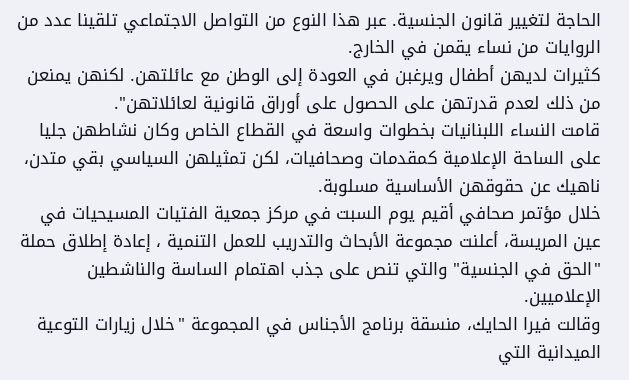الحاجة لتغيير قانون الجنسية. عبر هذا النوع من التواصل الاجتماعي تلقينا عدد من الروايات من نساء يقمن في الخارج.
كثيرات لديهن أطفال ويرغبن في العودة إلى الوطن مع عائلتهن. لكنهن يمنعن من ذلك لعدم قدرتهن على الحصول على أوراق قانونية لعائلاتهن".
قامت النساء اللبنانيات بخطوات واسعة في القطاع الخاص وكان نشاطهن جليا على الساحة الإعلامية كمقدمات وصحافيات، لكن تمثيلهن السياسي بقي متدن، ناهيك عن حقوقهن الأساسية مسلوبة.
خلال مؤتمر صحافي أقيم يوم السبت في مركز جمعية الفتيات المسيحيات في عين المريسة، أعلنت مجموعة الأبحاث والتدريب للعمل التنمية ، إعادة إطلاق حملة "الحق في الجنسية" والتي تنص على جذب اهتمام الساسة والناشطين الإعلاميين.
وقالت فيرا الحايك، منسقة برنامج الأجناس في المجموعة "خلال زيارات التوعية الميدانية التي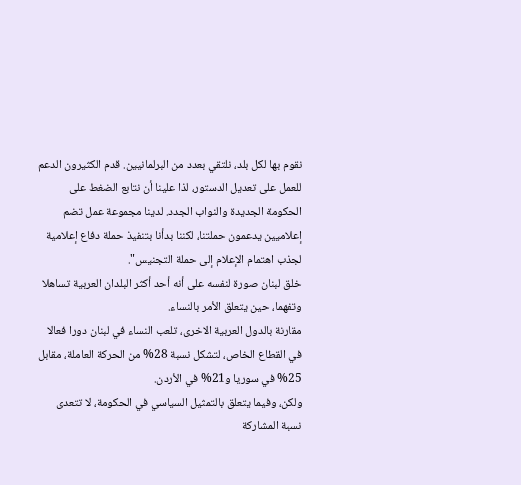نقوم بها لكل بلد، نلتقي بعدد من البرلمانيين. قدم الكثيرون الدعم للعمل على تعديل الدستور، لذا علينا أن نتابع الضغط على الحكومة الجديدة والنواب الجدد. لدينا مجموعة عمل تضم إعلاميين يدعمون حملتنا، لكننا بدأنا بتنفيذ حملة دفاع إعلامية لجذب اهتمام الإعلام إلى حملة التجنيس".
خلق لبنان صورة لنفسه على أنه أحد أكثر البلدان العربية تساهلا وتفهما، حين يتعلق الأمر بالنساء.
مقارنة بالدول العربية الاخرى، تلعب النساء في لبنان دورا فعالا في القطاع الخاص، لتشكل نسبة 28% من الحركة العاملة، مقابل 25% في سوريا و21% في الأردن.
ولكن، وفيما يتعلق بالتمثيل السياسي في الحكومة، لا تتعدى نسبة المشاركة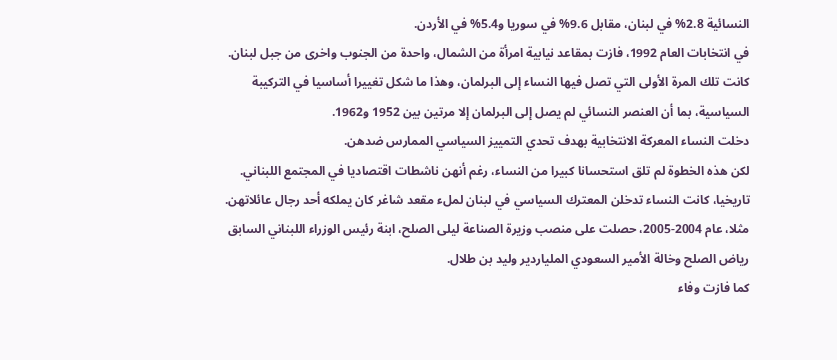النسائية 2.8% في لبنان، مقابل 9.6% في سوريا و5.4% في الأردن.
في انتخابات العام 1992، فازت بمقاعد نيابية امرأة من الشمال، واحدة من الجنوب واخرى من جبل لبنان.
كانت تلك المرة الأولى التي تصل فيها النساء إلى البرلمان، وهذا ما شكل تغييرا أساسيا في التركيبة السياسية، بما أن العنصر النسائي لم يصل إلى البرلمان إلا مرتين بين 1952 و1962.
دخلت النساء المعركة الانتخابية بهدف تحدي التمييز السياسي الممارس ضدهن.
لكن هذه الخطوة لم تلق استحسانا كبيرا من النساء، رغم أنهن ناشطات اقتصاديا في المجتمع اللبناني.
تاريخيا، كانت النساء تدخلن المعترك السياسي في لبنان لملء مقعد شاغر كان يملكه أحد رجال عائلاتهن.
مثلا، عام 2004-2005، حصلت على منصب وزيرة الصناعة ليلى الصلح، ابنة رئيس الوزراء اللبناني السابق رياض الصلح وخالة الأمير السعودي الملياردير وليد بن طلال.
كما فازت وفاء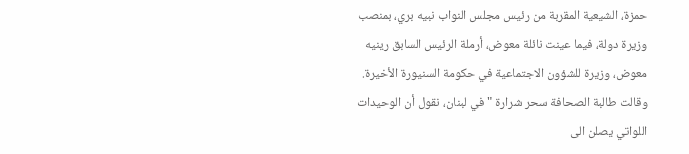حمزة، الشيعية المقربة من رئيس مجلس النواب نبيه بري، بمنصب وزيرة دولة، فيما عينت نائلة معوض، أرملة الرئيس السابق رينيه معوض، وزيرة للشؤون الاجتماعية في حكومة السنيورة الأخيرة.
وقالت طالبة الصحافة سحر شرارة "في لبنان، نقول أن الوحيدات اللواتي يصلن الى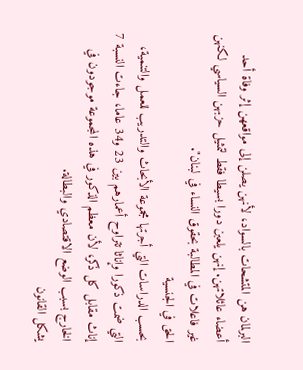البرلمان هن المتشحات بالسواد، لأنهن يصلن إلى مواقعهن إثر وفاة أحد أعضاء عائلاتهن. إنهن يلعبن دورا بسيطا فقط لتمثيل حزبهن السياسي لكنهن غير فاعلات في المطالبة بحقوق النساء في لبنان".
الحق في الجنسية
بحسب الدراسات التي أجرتها مجموعة الأبحاث والتدريب للعمل والتنمية، التي ضمت ذكورا وإناثا تتراوح أعمارهم بين 23 و34 عاما، جاءت النسبة 7 إناث مقابل كل ذكر، لأن معظم الذكور في هذه المجموعة موجودون في الخارج بسبب الوضع الاقتصادي والبطالة.
يشكل القانون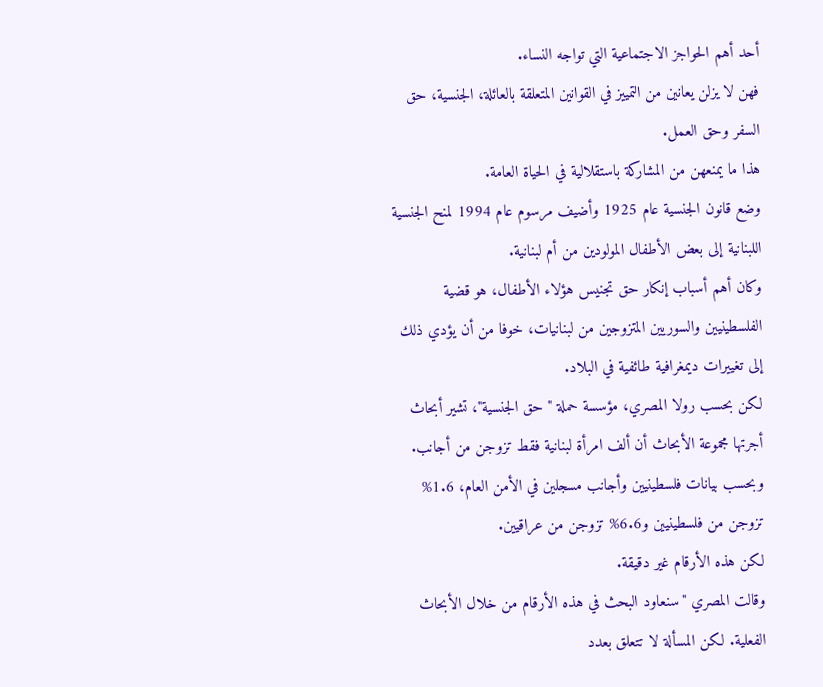أحد أهم الحواجز الاجتماعية التي تواجه النساء.
فهن لا يزلن يعانين من التمييز في القوانين المتعلقة بالعائلة، الجنسية، حق السفر وحق العمل.
هذا ما يمنعهن من المشاركة باستقلالية في الحياة العامة.
وضع قانون الجنسية عام 1925 وأضيف مرسوم عام 1994 لمنح الجنسية اللبنانية إلى بعض الأطفال المولودين من أم لبنانية.
وكان أهم أسباب إنكار حق تجنيس هؤلاء الأطفال، هو قضية الفلسطينيين والسوريين المتزوجين من لبنانيات، خوفا من أن يؤدي ذلك إلى تغييرات ديمغرافية طائفية في البلاد.
لكن بحسب رولا المصري، مؤسسة حملة "حق الجنسية"، تشير أبحاث أجرتها مجموعة الأبحاث أن ألف امرأة لبنانية فقط تزوجن من أجانب.
وبحسب بيانات فلسطينيين وأجانب مسجلين في الأمن العام، 1.6% تزوجن من فلسطينيين و6.6% تزوجن من عراقيين.
لكن هذه الأرقام غير دقيقة.
وقالت المصري "سنعاود البحث في هذه الأرقام من خلال الأبحاث الفعلية. لكن المسألة لا تتعلق بعدد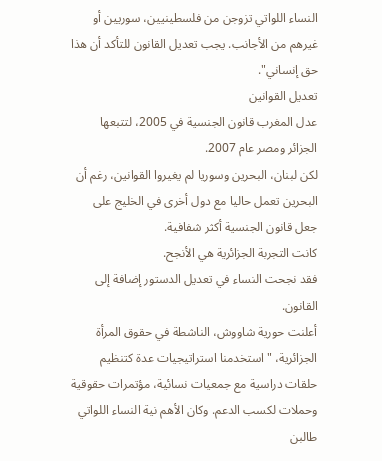النساء اللواتي تزوجن من فلسطينيين، سوريين أو غيرهم من الأجانب. يجب تعديل القانون للتأكد أن هذا حق إنساني".
تعديل القوانين
عدل المغرب قانون الجنسية في 2005، لتتبعها الجزائر ومصر عام 2007.
لكن لبنان، البحرين وسوريا لم يغيروا القوانين، رغم أن البحرين تعمل حاليا مع دول أخرى في الخليج على جعل قانون الجنسية أكثر شفافية.
كانت التجربة الجزائرية هي الأنجح.
فقد نجحت النساء في تعديل الدستور إضافة إلى القانون.
أعلنت حورية شاووش، الناشطة في حقوق المرأة الجزائرية، "استخدمنا استراتيجيات عدة كتنظيم حلقات دراسية مع جمعيات نسائية، مؤتمرات حقوقية وحملات لكسب الدعم. وكان الأهم نية النساء اللواتي طالبن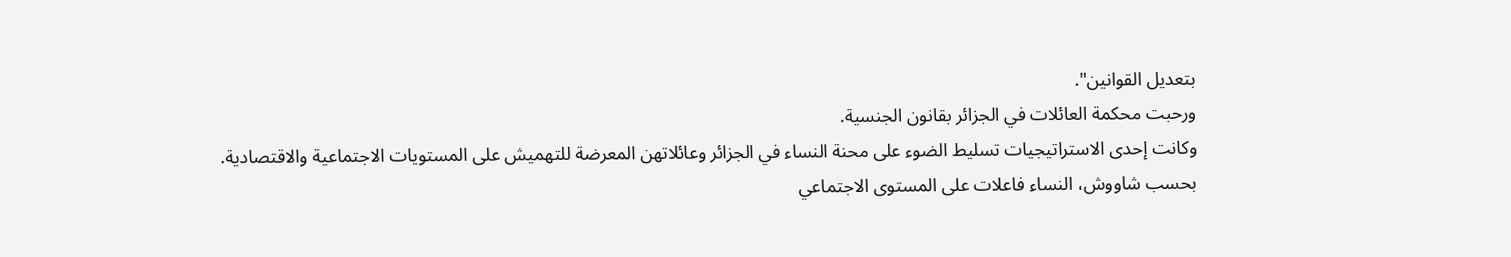بتعديل القوانين".
ورحبت محكمة العائلات في الجزائر بقانون الجنسية.
وكانت إحدى الاستراتيجيات تسليط الضوء على محنة النساء في الجزائر وعائلاتهن المعرضة للتهميش على المستويات الاجتماعية والاقتصادية.
بحسب شاووش، النساء فاعلات على المستوى الاجتماعي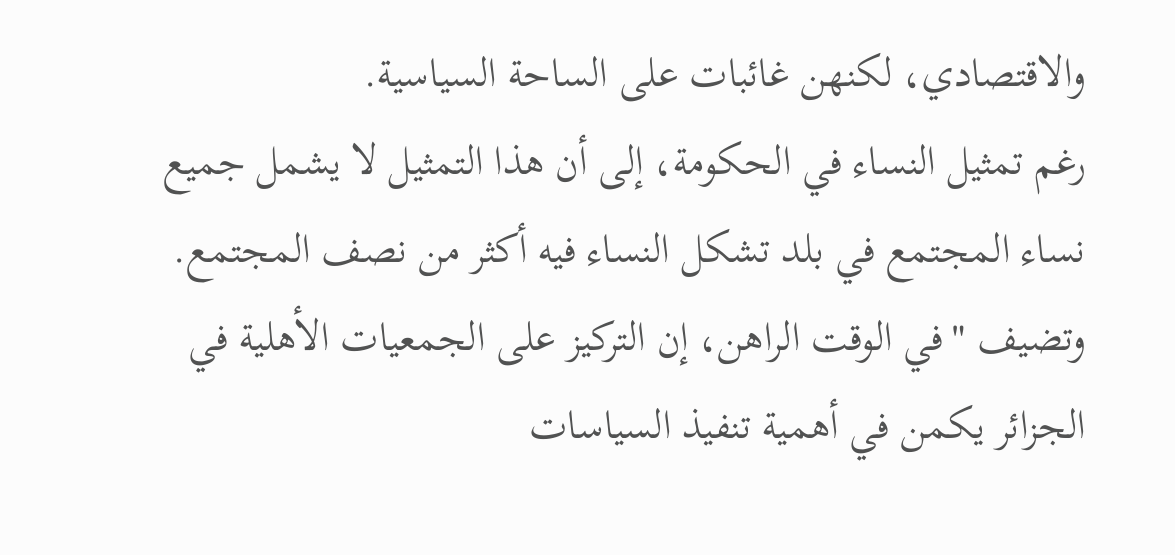والاقتصادي، لكنهن غائبات على الساحة السياسية.
رغم تمثيل النساء في الحكومة، إلى أن هذا التمثيل لا يشمل جميع نساء المجتمع في بلد تشكل النساء فيه أكثر من نصف المجتمع.
وتضيف "في الوقت الراهن، إن التركيز على الجمعيات الأهلية في الجزائر يكمن في أهمية تنفيذ السياسات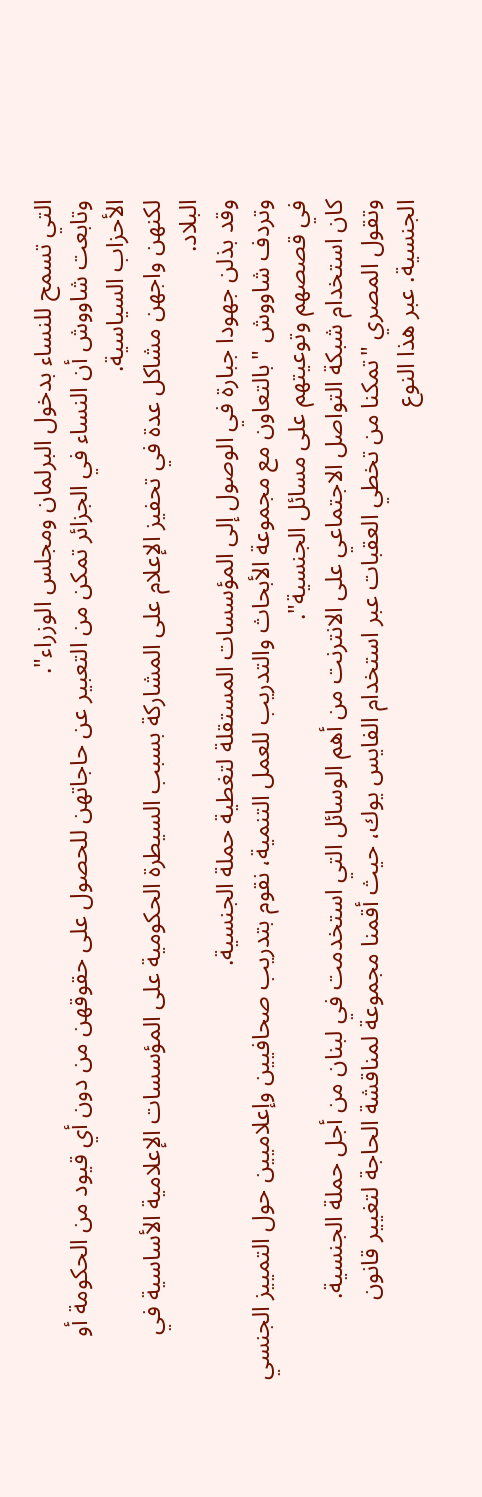التي تسمح للنساء بدخول البرلمان ومجلس الوزراء".
وتابعت شاووش أن النساء في الجزائر تمكن من التعبير عن حاجاتهن للحصول على حقوقهن من دون أي قيود من الحكومة أو الأحزاب السياسية.
لكنهن واجهن مشاكل عدة في تحفيز الإعلام على المشاركة بسبب السيطرة الحكومية على المؤسسات الإعلامية الأساسية في البلاد.
وقد بذلن جهودا جبارة في الوصول إلى المؤسسات المستقلة لتغطية حملة الجنسية.
وتردف شاووش "بالتعاون مع مجموعة الأبحاث والتدريب للعمل التنمية، نقوم بتدريب صحافيين وإعلاميين حول التمييز الجنسي في قصصهم وتوعيتهم على مسائل الجنسية".
كان استخدام شبكة التواصل الاجتماعي على الانترنت من أهم الوسائل التي استخدمت في لبنان من أجل حملة الجنسية.
وتقول المصري "تمكنا من تخطي العقبات عبر استخدام الفايس يوك، حيث أقمنا مجموعة لمناقشة الحاجة لتغيير قانون الجنسية. عبر هذا النوع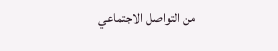من التواصل الاجتماعي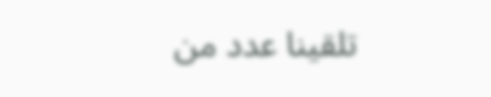تلقينا عدد من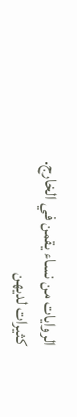الروايات من نساء يقمن في الخارج.
كثيرات لديهن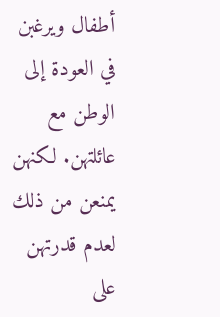أطفال ويرغبن في العودة إلى الوطن مع عائلتهن. لكنهن يمنعن من ذلك لعدم قدرتهن على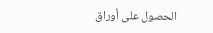الحصول على أوراق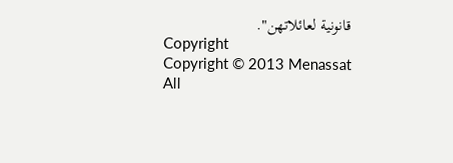قانونية لعائلاتهن".
Copyright
Copyright © 2013 Menassat
All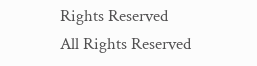Rights Reserved
All Rights Reserved